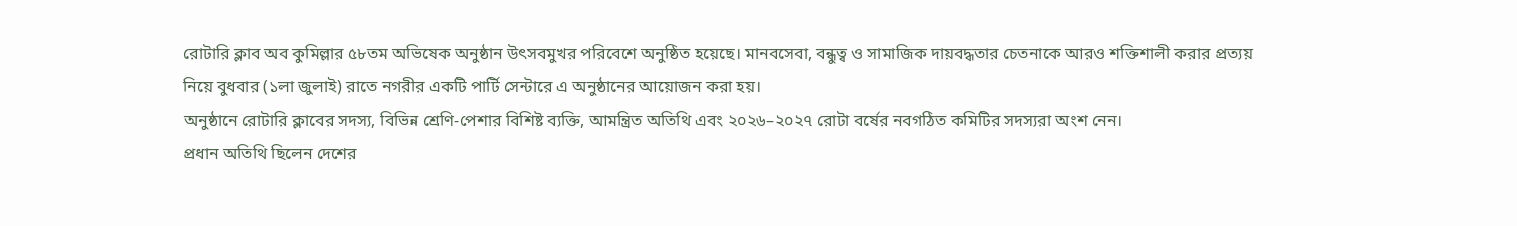রোটারি ক্লাব অব কুমিল্লার ৫৮তম অভিষেক অনুষ্ঠান উৎসবমুখর পরিবেশে অনুষ্ঠিত হয়েছে। মানবসেবা, বন্ধুত্ব ও সামাজিক দায়বদ্ধতার চেতনাকে আরও শক্তিশালী করার প্রত্যয় নিয়ে বুধবার (১লা জুলাই) রাতে নগরীর একটি পার্টি সেন্টারে এ অনুষ্ঠানের আয়োজন করা হয়।
অনুষ্ঠানে রোটারি ক্লাবের সদস্য, বিভিন্ন শ্রেণি-পেশার বিশিষ্ট ব্যক্তি, আমন্ত্রিত অতিথি এবং ২০২৬–২০২৭ রোটা বর্ষের নবগঠিত কমিটির সদস্যরা অংশ নেন।
প্রধান অতিথি ছিলেন দেশের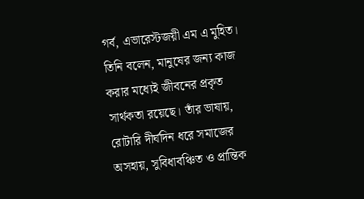গর্ব, এভারেস্টজয়ী এম এ মুহিত। তিনি বলেন, মানুষের জন্য কাজ করার মধ্যেই জীবনের প্রকৃত সার্থকতা রয়েছে। তাঁর ভাষায়, রোটারি দীর্ঘদিন ধরে সমাজের অসহায়, সুবিধাবঞ্চিত ও প্রান্তিক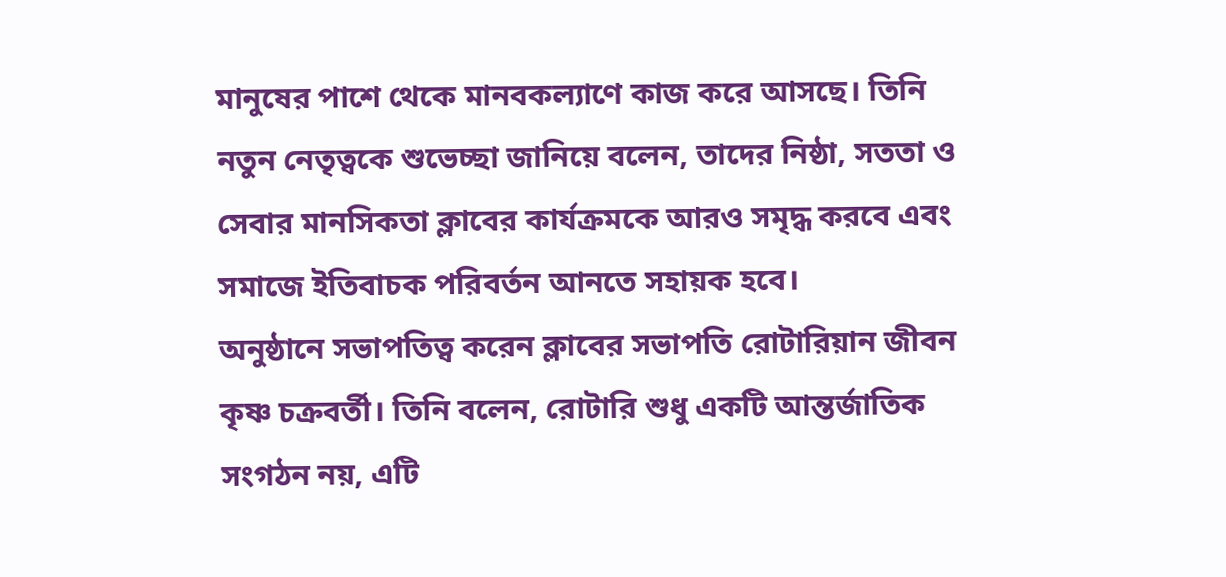মানুষের পাশে থেকে মানবকল্যাণে কাজ করে আসছে। তিনি নতুন নেতৃত্বকে শুভেচ্ছা জানিয়ে বলেন, তাদের নিষ্ঠা, সততা ও সেবার মানসিকতা ক্লাবের কার্যক্রমকে আরও সমৃদ্ধ করবে এবং সমাজে ইতিবাচক পরিবর্তন আনতে সহায়ক হবে।
অনুষ্ঠানে সভাপতিত্ব করেন ক্লাবের সভাপতি রোটারিয়ান জীবন কৃষ্ণ চক্রবর্তী। তিনি বলেন, রোটারি শুধু একটি আন্তর্জাতিক সংগঠন নয়, এটি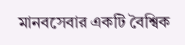মানবসেবার একটি বৈশ্বিক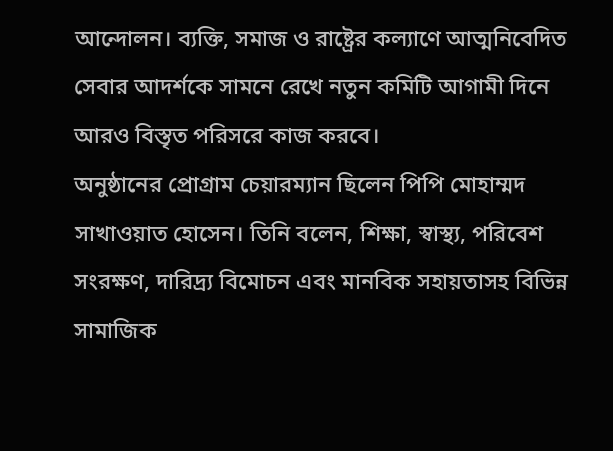আন্দোলন। ব্যক্তি, সমাজ ও রাষ্ট্রের কল্যাণে আত্মনিবেদিত সেবার আদর্শকে সামনে রেখে নতুন কমিটি আগামী দিনে আরও বিস্তৃত পরিসরে কাজ করবে।
অনুষ্ঠানের প্রোগ্রাম চেয়ারম্যান ছিলেন পিপি মোহাম্মদ সাখাওয়াত হোসেন। তিনি বলেন, শিক্ষা, স্বাস্থ্য, পরিবেশ সংরক্ষণ, দারিদ্র্য বিমোচন এবং মানবিক সহায়তাসহ বিভিন্ন সামাজিক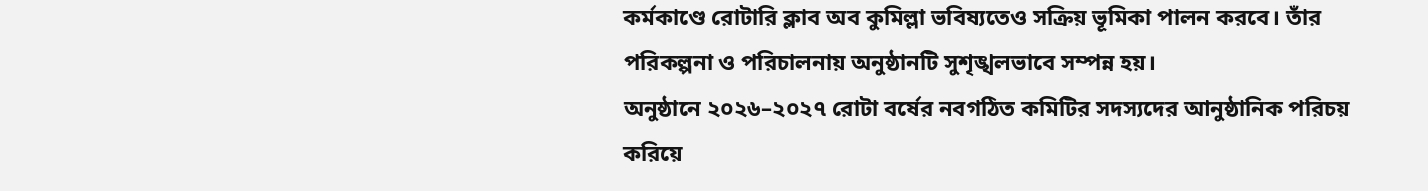কর্মকাণ্ডে রোটারি ক্লাব অব কুমিল্লা ভবিষ্যতেও সক্রিয় ভূমিকা পালন করবে। তাঁর পরিকল্পনা ও পরিচালনায় অনুষ্ঠানটি সুশৃঙ্খলভাবে সম্পন্ন হয়।
অনুষ্ঠানে ২০২৬–২০২৭ রোটা বর্ষের নবগঠিত কমিটির সদস্যদের আনুষ্ঠানিক পরিচয় করিয়ে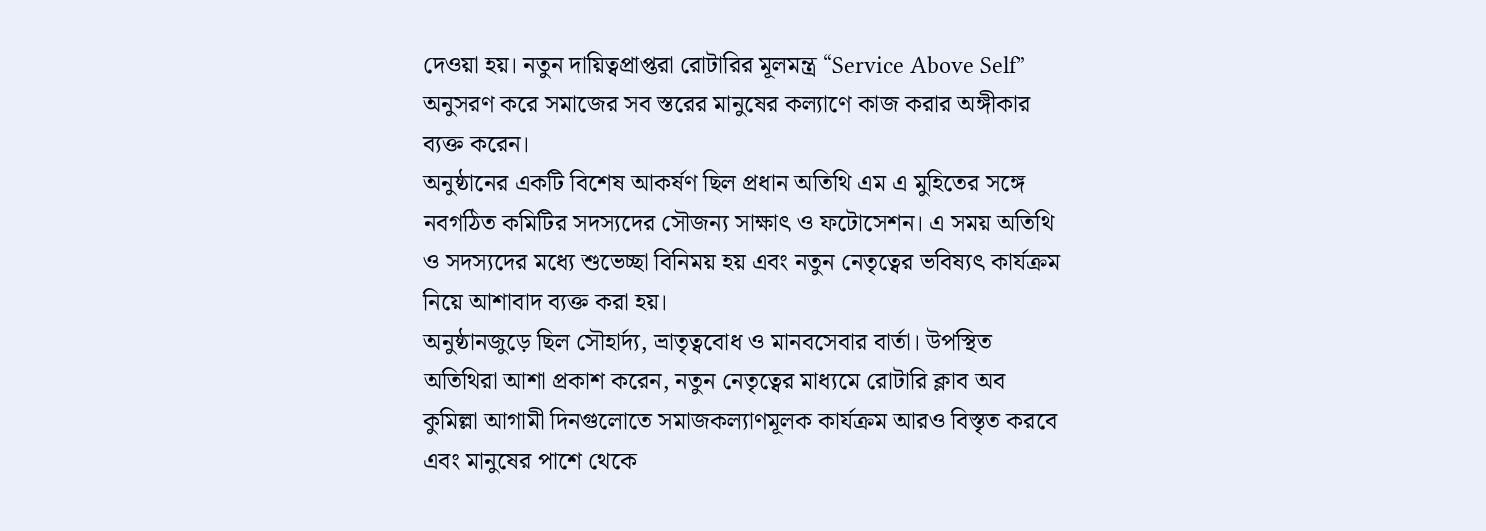দেওয়া হয়। নতুন দায়িত্বপ্রাপ্তরা রোটারির মূলমন্ত্র “Service Above Self” অনুসরণ করে সমাজের সব স্তরের মানুষের কল্যাণে কাজ করার অঙ্গীকার ব্যক্ত করেন।
অনুষ্ঠানের একটি বিশেষ আকর্ষণ ছিল প্রধান অতিথি এম এ মুহিতের সঙ্গে নবগঠিত কমিটির সদস্যদের সৌজন্য সাক্ষাৎ ও ফটোসেশন। এ সময় অতিথি ও সদস্যদের মধ্যে শুভেচ্ছা বিনিময় হয় এবং নতুন নেতৃত্বের ভবিষ্যৎ কার্যক্রম নিয়ে আশাবাদ ব্যক্ত করা হয়।
অনুষ্ঠানজুড়ে ছিল সৌহার্দ্য, ভ্রাতৃত্ববোধ ও মানবসেবার বার্তা। উপস্থিত অতিথিরা আশা প্রকাশ করেন, নতুন নেতৃত্বের মাধ্যমে রোটারি ক্লাব অব কুমিল্লা আগামী দিনগুলোতে সমাজকল্যাণমূলক কার্যক্রম আরও বিস্তৃত করবে এবং মানুষের পাশে থেকে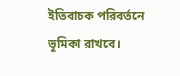ইতিবাচক পরিবর্তনে ভূমিকা রাখবে।